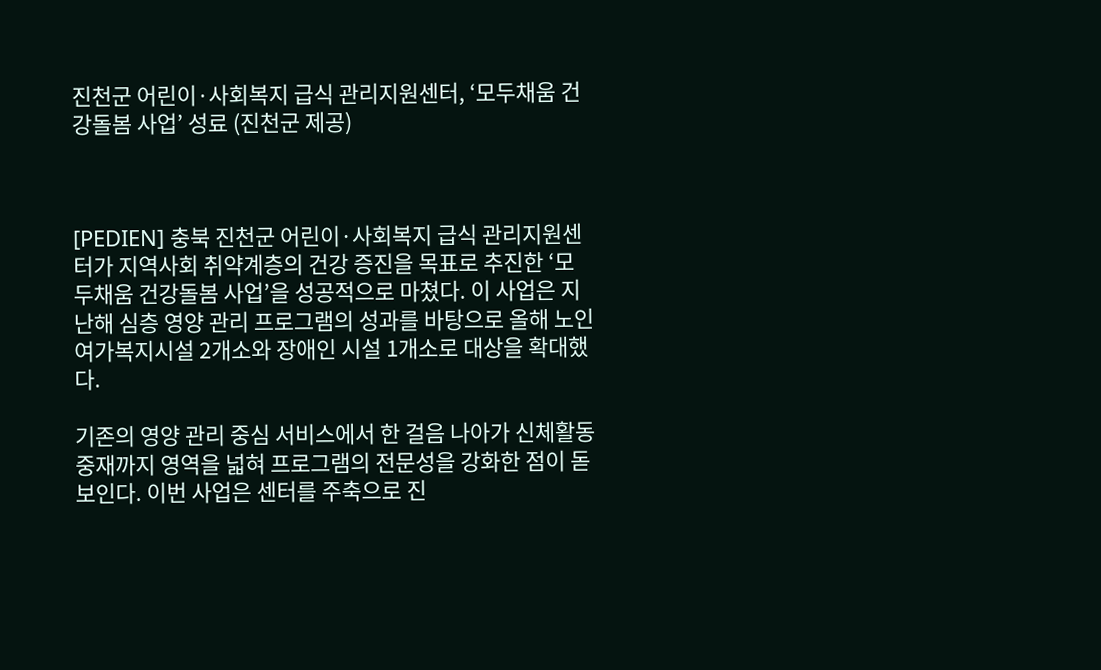진천군 어린이·사회복지 급식 관리지원센터, ‘모두채움 건강돌봄 사업’ 성료 (진천군 제공)



[PEDIEN] 충북 진천군 어린이·사회복지 급식 관리지원센터가 지역사회 취약계층의 건강 증진을 목표로 추진한 ‘모두채움 건강돌봄 사업’을 성공적으로 마쳤다. 이 사업은 지난해 심층 영양 관리 프로그램의 성과를 바탕으로 올해 노인여가복지시설 2개소와 장애인 시설 1개소로 대상을 확대했다.

기존의 영양 관리 중심 서비스에서 한 걸음 나아가 신체활동 중재까지 영역을 넓혀 프로그램의 전문성을 강화한 점이 돋보인다. 이번 사업은 센터를 주축으로 진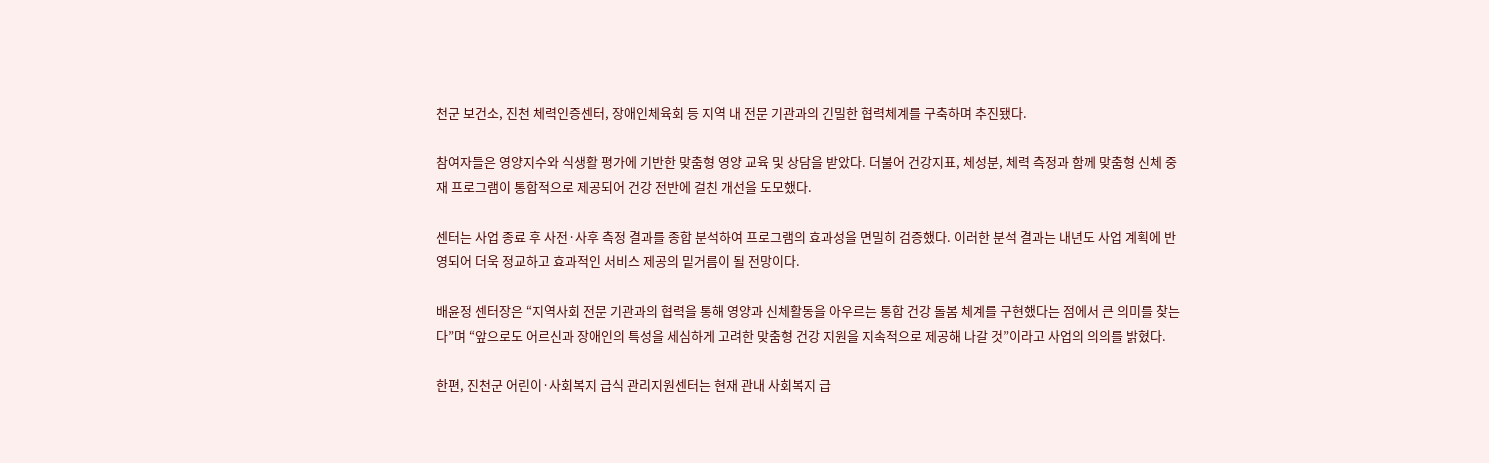천군 보건소, 진천 체력인증센터, 장애인체육회 등 지역 내 전문 기관과의 긴밀한 협력체계를 구축하며 추진됐다.

참여자들은 영양지수와 식생활 평가에 기반한 맞춤형 영양 교육 및 상담을 받았다. 더불어 건강지표, 체성분, 체력 측정과 함께 맞춤형 신체 중재 프로그램이 통합적으로 제공되어 건강 전반에 걸친 개선을 도모했다.

센터는 사업 종료 후 사전·사후 측정 결과를 종합 분석하여 프로그램의 효과성을 면밀히 검증했다. 이러한 분석 결과는 내년도 사업 계획에 반영되어 더욱 정교하고 효과적인 서비스 제공의 밑거름이 될 전망이다.

배윤정 센터장은 “지역사회 전문 기관과의 협력을 통해 영양과 신체활동을 아우르는 통합 건강 돌봄 체계를 구현했다는 점에서 큰 의미를 찾는다”며 “앞으로도 어르신과 장애인의 특성을 세심하게 고려한 맞춤형 건강 지원을 지속적으로 제공해 나갈 것”이라고 사업의 의의를 밝혔다.

한편, 진천군 어린이·사회복지 급식 관리지원센터는 현재 관내 사회복지 급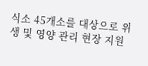식소 45개소를 대상으로 위생 및 영양 관리 현장 지원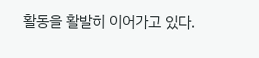활동을 활발히 이어가고 있다.